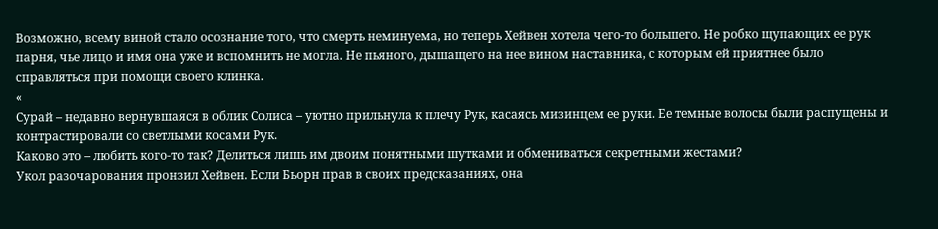Возможно, всему виной стало осознание того, что смерть неминуема, но теперь Хейвен хотела чего-то большего. Не робко щупающих ее рук парня, чье лицо и имя она уже и вспомнить не могла. Не пьяного, дышащего на нее вином наставника, с которым ей приятнее было справляться при помощи своего клинка.
«
Сурай – недавно вернувшаяся в облик Солиса – уютно прильнула к плечу Рук, касаясь мизинцем ее руки. Ее темные волосы были распущены и контрастировали со светлыми косами Рук.
Каково это – любить кого-то так? Делиться лишь им двоим понятными шутками и обмениваться секретными жестами?
Укол разочарования пронзил Хейвен. Если Бьорн прав в своих предсказаниях, она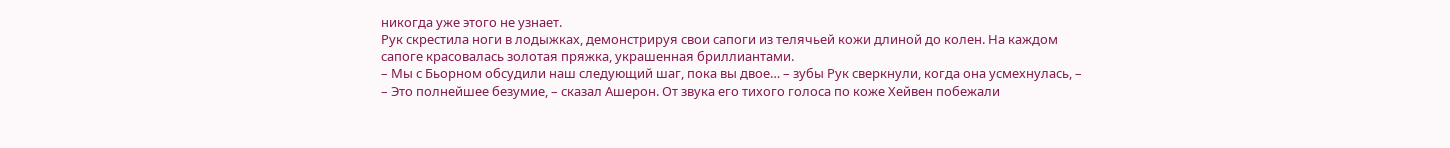никогда уже этого не узнает.
Рук скрестила ноги в лодыжках, демонстрируя свои сапоги из телячьей кожи длиной до колен. На каждом сапоге красовалась золотая пряжка, украшенная бриллиантами.
– Мы с Бьорном обсудили наш следующий шаг, пока вы двое… – зубы Рук сверкнули, когда она усмехнулась, –
– Это полнейшее безумие, – сказал Ашерон. От звука его тихого голоса по коже Хейвен побежали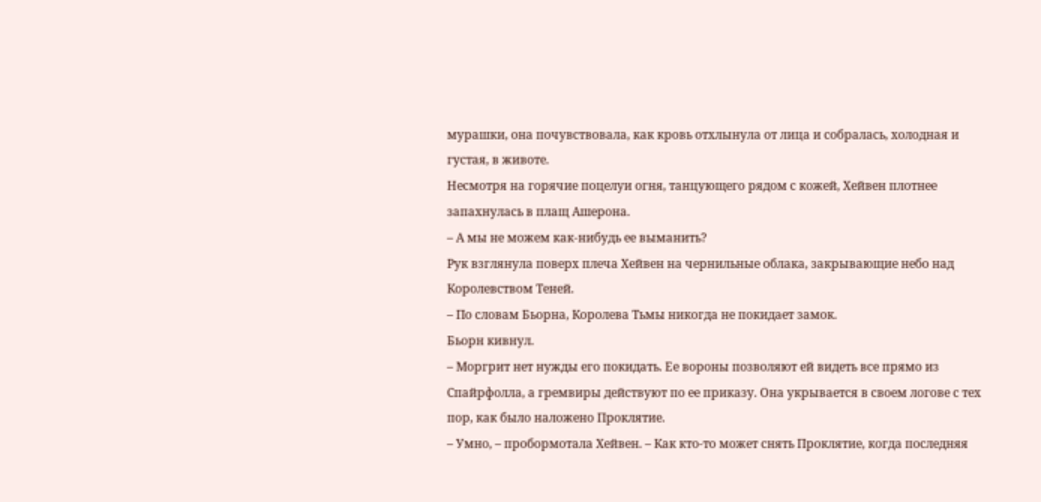мурашки, она почувствовала, как кровь отхлынула от лица и собралась, холодная и густая, в животе.
Несмотря на горячие поцелуи огня, танцующего рядом с кожей, Хейвен плотнее запахнулась в плащ Ашерона.
– А мы не можем как-нибудь ее выманить?
Рук взглянула поверх плеча Хейвен на чернильные облака, закрывающие небо над Королевством Теней.
– По словам Бьорна, Королева Тьмы никогда не покидает замок.
Бьорн кивнул.
– Моргрит нет нужды его покидать. Ее вороны позволяют ей видеть все прямо из Спайрфолла, а гремвиры действуют по ее приказу. Она укрывается в своем логове с тех пор, как было наложено Проклятие.
– Умно, – пробормотала Хейвен. – Как кто-то может снять Проклятие, когда последняя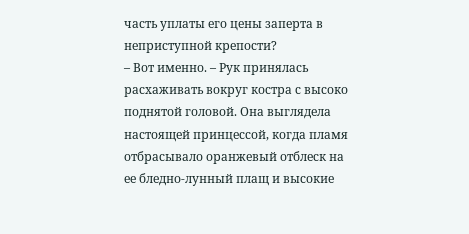часть уплаты его цены заперта в неприступной крепости?
– Вот именно. – Рук принялась расхаживать вокруг костра с высоко поднятой головой. Она выглядела настоящей принцессой, когда пламя отбрасывало оранжевый отблеск на ее бледно-лунный плащ и высокие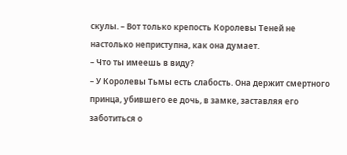скулы. – Вот только крепость Королевы Теней не настолько неприступна, как она думает.
– Что ты имеешь в виду?
– У Королевы Тьмы есть слабость. Она держит смертного принца, убившего ее дочь, в замке, заставляя его заботиться о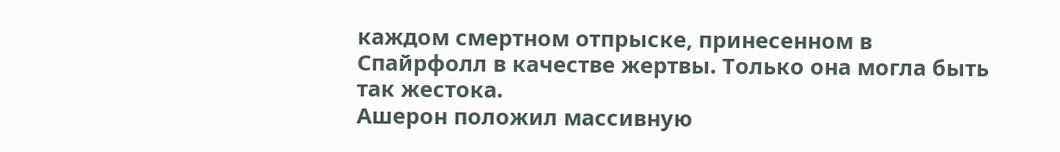каждом смертном отпрыске, принесенном в Спайрфолл в качестве жертвы. Только она могла быть так жестока.
Ашерон положил массивную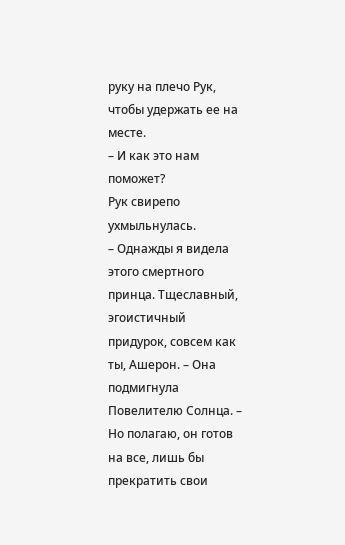руку на плечо Рук, чтобы удержать ее на месте.
– И как это нам поможет?
Рук свирепо ухмыльнулась.
– Однажды я видела этого смертного принца. Тщеславный, эгоистичный придурок, совсем как ты, Ашерон. – Она подмигнула Повелителю Солнца. – Но полагаю, он готов на все, лишь бы прекратить свои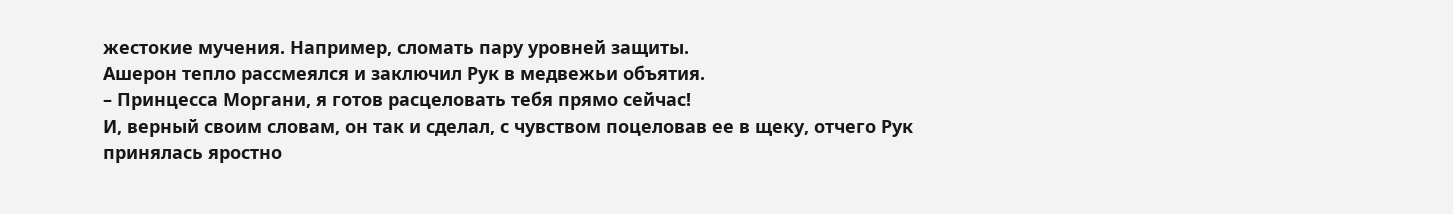жестокие мучения. Например, сломать пару уровней защиты.
Ашерон тепло рассмеялся и заключил Рук в медвежьи объятия.
– Принцесса Моргани, я готов расцеловать тебя прямо сейчас!
И, верный своим словам, он так и сделал, с чувством поцеловав ее в щеку, отчего Рук принялась яростно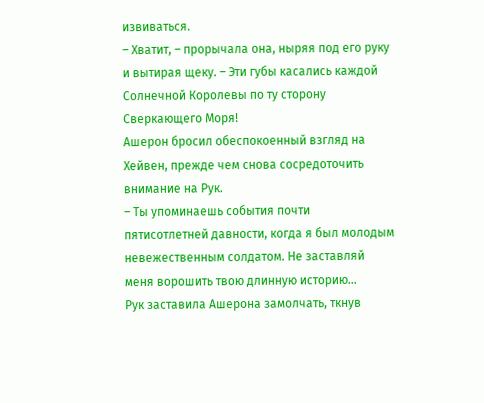извиваться.
– Хватит, – прорычала она, ныряя под его руку и вытирая щеку. – Эти губы касались каждой Солнечной Королевы по ту сторону Сверкающего Моря!
Ашерон бросил обеспокоенный взгляд на Хейвен, прежде чем снова сосредоточить внимание на Рук.
– Ты упоминаешь события почти пятисотлетней давности, когда я был молодым невежественным солдатом. Не заставляй меня ворошить твою длинную историю…
Рук заставила Ашерона замолчать, ткнув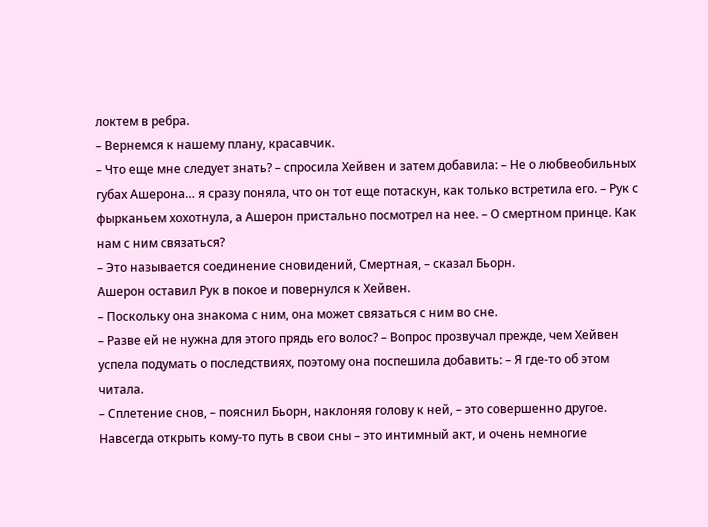локтем в ребра.
– Вернемся к нашему плану, красавчик.
– Что еще мне следует знать? – спросила Хейвен и затем добавила: – Не о любвеобильных губах Ашерона… я сразу поняла, что он тот еще потаскун, как только встретила его. – Рук с фырканьем хохотнула, а Ашерон пристально посмотрел на нее. – О смертном принце. Как нам с ним связаться?
– Это называется соединение сновидений, Смертная, – сказал Бьорн.
Ашерон оставил Рук в покое и повернулся к Хейвен.
– Поскольку она знакома с ним, она может связаться с ним во сне.
– Разве ей не нужна для этого прядь его волос? – Вопрос прозвучал прежде, чем Хейвен успела подумать о последствиях, поэтому она поспешила добавить: – Я где-то об этом читала.
– Сплетение снов, – пояснил Бьорн, наклоняя голову к ней, – это совершенно другое. Навсегда открыть кому-то путь в свои сны – это интимный акт, и очень немногие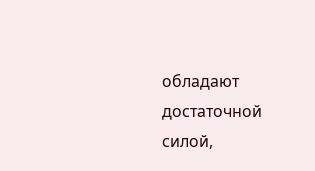обладают достаточной силой,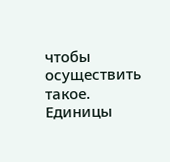чтобы осуществить такое. Единицы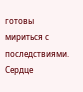готовы мириться с последствиями.
Сердце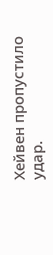Хейвен пропустило удар.